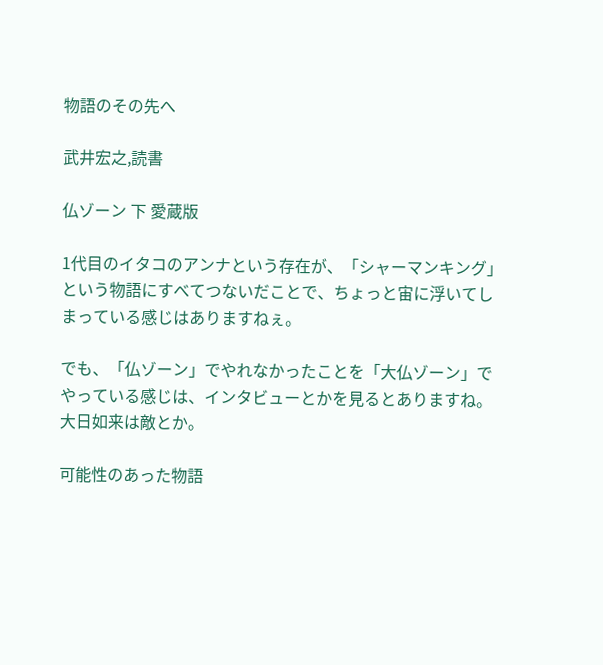物語のその先へ

武井宏之,読書

仏ゾーン 下 愛蔵版

1代目のイタコのアンナという存在が、「シャーマンキング」という物語にすべてつないだことで、ちょっと宙に浮いてしまっている感じはありますねぇ。

でも、「仏ゾーン」でやれなかったことを「大仏ゾーン」でやっている感じは、インタビューとかを見るとありますね。
大日如来は敵とか。

可能性のあった物語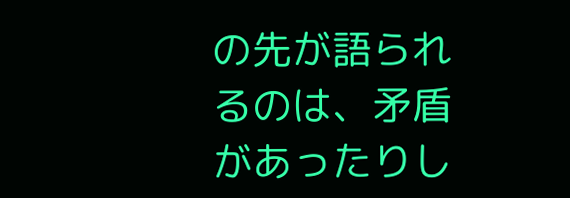の先が語られるのは、矛盾があったりし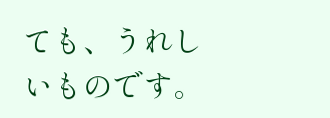ても、うれしいものです。